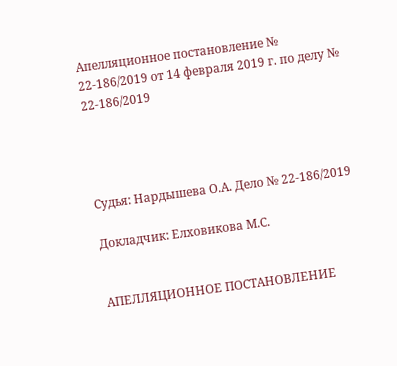Апелляционное постановление № 22-186/2019 от 14 февраля 2019 г. по делу № 22-186/2019




Судья: Нардышева О.А. Дело № 22-186/2019

Докладчик: Елховикова М.С.


АПЕЛЛЯЦИОННОЕ ПОСТАНОВЛЕНИЕ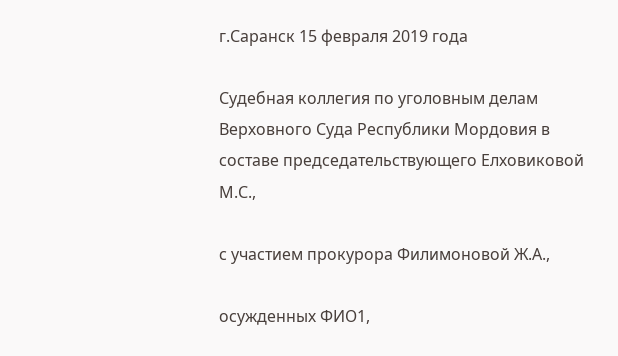г.Саранск 15 февраля 2019 года

Судебная коллегия по уголовным делам Верховного Суда Республики Мордовия в составе председательствующего Елховиковой М.С.,

с участием прокурора Филимоновой Ж.А.,

осужденных ФИО1,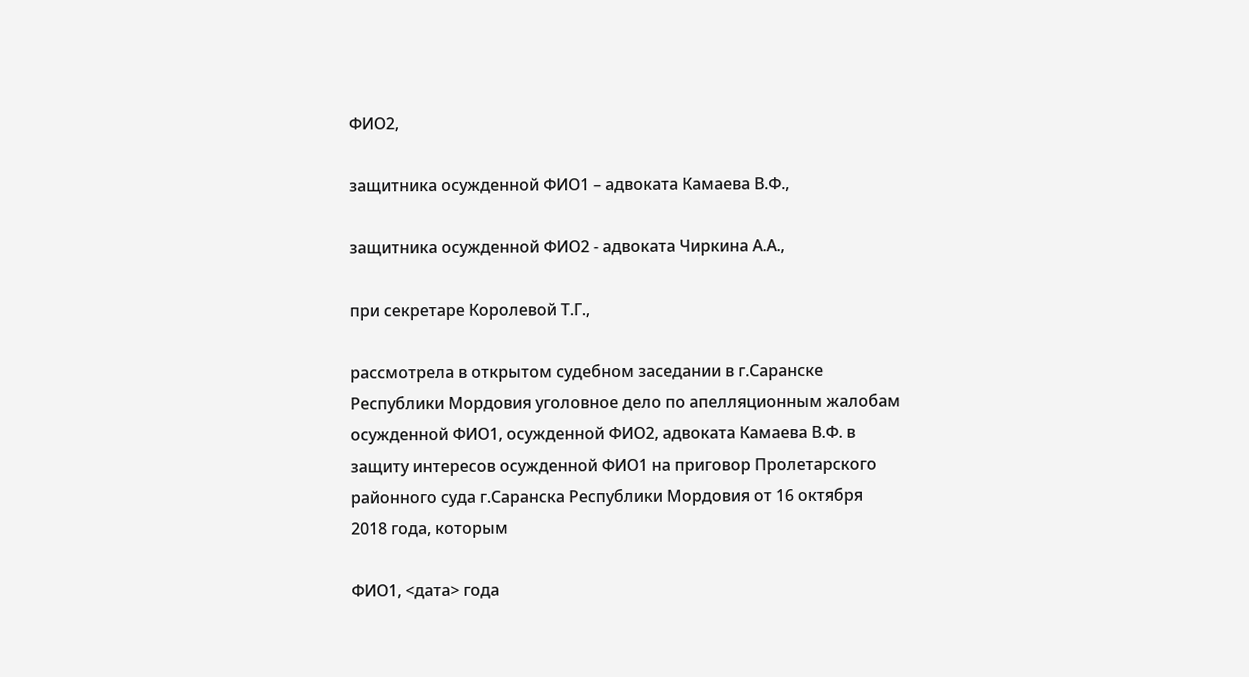ФИО2,

защитника осужденной ФИО1 – адвоката Камаева В.Ф.,

защитника осужденной ФИО2 - адвоката Чиркина А.А.,

при секретаре Королевой Т.Г.,

рассмотрела в открытом судебном заседании в г.Саранске Республики Мордовия уголовное дело по апелляционным жалобам осужденной ФИО1, осужденной ФИО2, адвоката Камаева В.Ф. в защиту интересов осужденной ФИО1 на приговор Пролетарского районного суда г.Саранска Республики Мордовия от 16 октября 2018 года, которым

ФИО1, <дата> года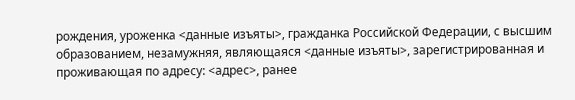рождения, уроженка <данные изъяты>, гражданка Российской Федерации, с высшим образованием, незамужняя, являющаяся <данные изъяты>, зарегистрированная и проживающая по адресу: <адрес>, ранее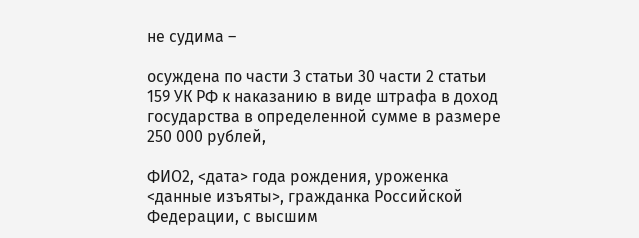не судима –

осуждена по части 3 статьи 30 части 2 статьи 159 УК РФ к наказанию в виде штрафа в доход государства в определенной сумме в размере 250 000 рублей,

ФИО2, <дата> года рождения, уроженка <данные изъяты>, гражданка Российской Федерации, с высшим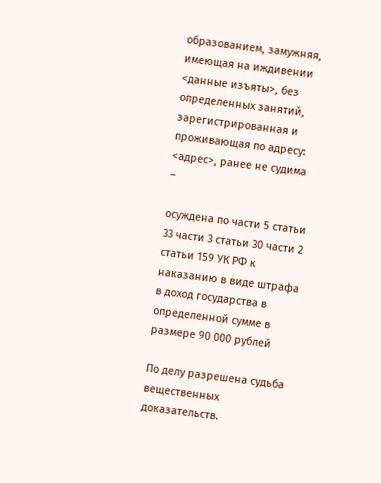образованием, замужняя, имеющая на иждивении <данные изъяты>, без определенных занятий, зарегистрированная и проживающая по адресу: <адрес>, ранее не судима –

осуждена по части 5 статьи 33 части 3 статьи 30 части 2 статьи 159 УК РФ к наказанию в виде штрафа в доход государства в определенной сумме в размере 90 000 рублей

По делу разрешена судьба вещественных доказательств.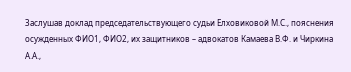Заслушав доклад председательствующего судьи Елховиковой М.С., пояснения осужденных ФИО1, ФИО2, их защитников – адвокатов Камаева В.Ф. и Чиркина А.А.,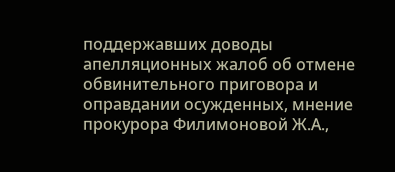поддержавших доводы апелляционных жалоб об отмене обвинительного приговора и оправдании осужденных, мнение прокурора Филимоновой Ж.А.,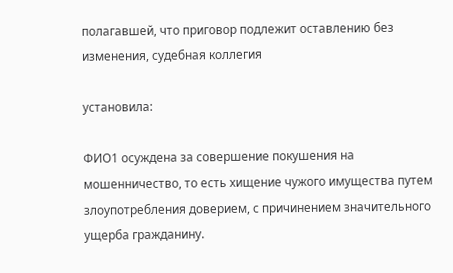полагавшей, что приговор подлежит оставлению без изменения, судебная коллегия

установила:

ФИО1 осуждена за совершение покушения на мошенничество, то есть хищение чужого имущества путем злоупотребления доверием, с причинением значительного ущерба гражданину.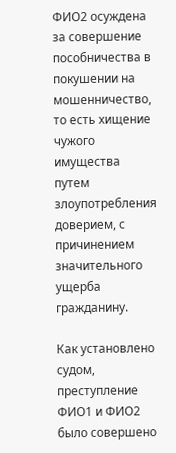ФИО2 осуждена за совершение пособничества в покушении на мошенничество, то есть хищение чужого имущества путем злоупотребления доверием, с причинением значительного ущерба гражданину.

Как установлено судом, преступление ФИО1 и ФИО2 было совершено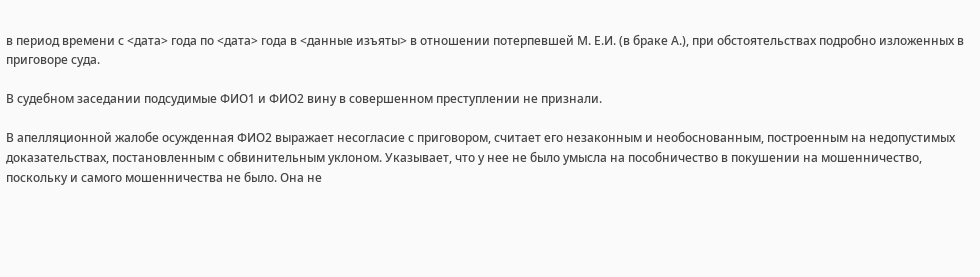в период времени с <дата> года по <дата> года в <данные изъяты> в отношении потерпевшей М. Е.И. (в браке А.), при обстоятельствах подробно изложенных в приговоре суда.

В судебном заседании подсудимые ФИО1 и ФИО2 вину в совершенном преступлении не признали.

В апелляционной жалобе осужденная ФИО2 выражает несогласие с приговором, считает его незаконным и необоснованным, построенным на недопустимых доказательствах, постановленным с обвинительным уклоном. Указывает, что у нее не было умысла на пособничество в покушении на мошенничество, поскольку и самого мошенничества не было. Она не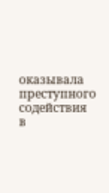оказывала преступного содействия в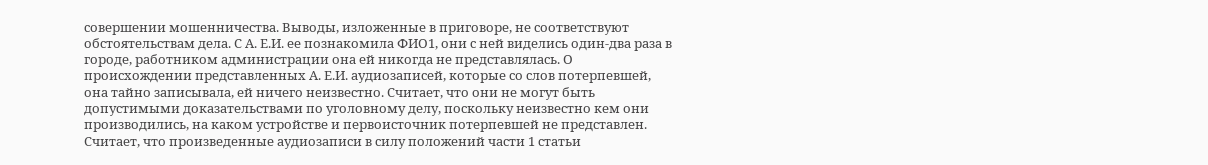совершении мошенничества. Выводы, изложенные в приговоре, не соответствуют обстоятельствам дела. С А. Е.И. ее познакомила ФИО1, они с ней виделись один-два раза в городе, работником администрации она ей никогда не представлялась. О происхождении представленных А. Е.И. аудиозаписей, которые со слов потерпевшей, она тайно записывала, ей ничего неизвестно. Считает, что они не могут быть допустимыми доказательствами по уголовному делу, поскольку неизвестно кем они производились, на каком устройстве и первоисточник потерпевшей не представлен. Считает, что произведенные аудиозаписи в силу положений части 1 статьи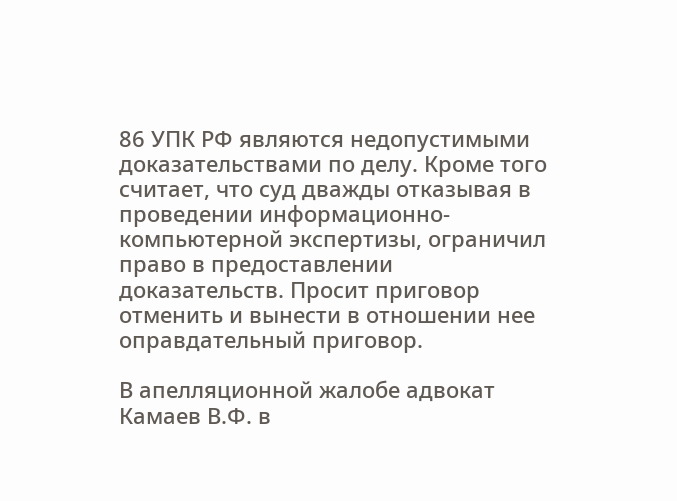86 УПК РФ являются недопустимыми доказательствами по делу. Кроме того считает, что суд дважды отказывая в проведении информационно-компьютерной экспертизы, ограничил право в предоставлении доказательств. Просит приговор отменить и вынести в отношении нее оправдательный приговор.

В апелляционной жалобе адвокат Камаев В.Ф. в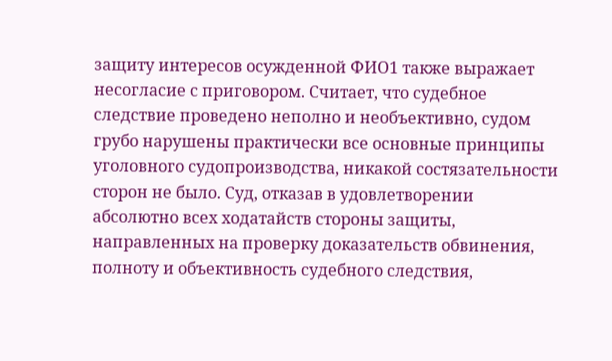защиту интересов осужденной ФИО1 также выражает несогласие с приговором. Считает, что судебное следствие проведено неполно и необъективно, судом грубо нарушены практически все основные принципы уголовного судопроизводства, никакой состязательности сторон не было. Суд, отказав в удовлетворении абсолютно всех ходатайств стороны защиты, направленных на проверку доказательств обвинения, полноту и объективность судебного следствия,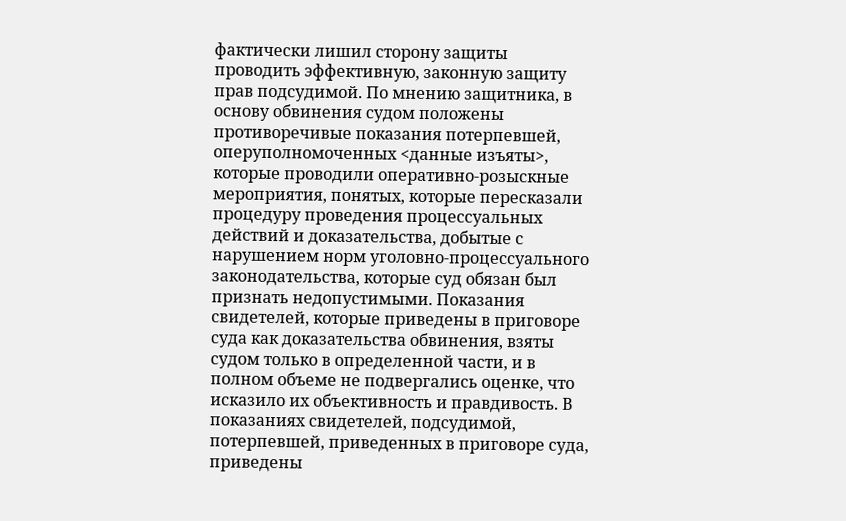фактически лишил сторону защиты проводить эффективную, законную защиту прав подсудимой. По мнению защитника, в основу обвинения судом положены противоречивые показания потерпевшей, оперуполномоченных <данные изъяты>, которые проводили оперативно-розыскные мероприятия, понятых, которые пересказали процедуру проведения процессуальных действий и доказательства, добытые с нарушением норм уголовно-процессуального законодательства, которые суд обязан был признать недопустимыми. Показания свидетелей, которые приведены в приговоре суда как доказательства обвинения, взяты судом только в определенной части, и в полном объеме не подвергались оценке, что исказило их объективность и правдивость. В показаниях свидетелей, подсудимой, потерпевшей, приведенных в приговоре суда, приведены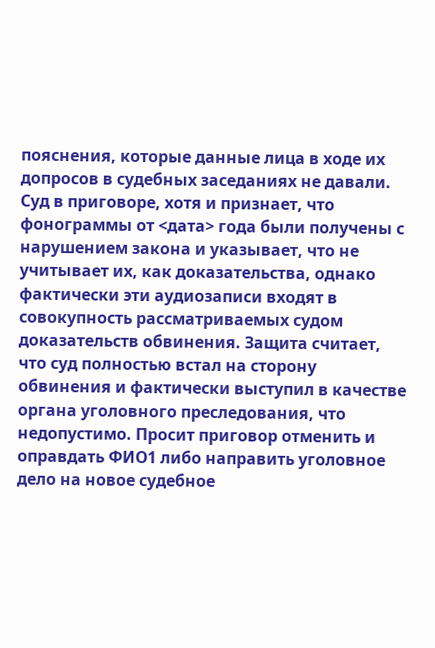пояснения, которые данные лица в ходе их допросов в судебных заседаниях не давали. Суд в приговоре, хотя и признает, что фонограммы от <дата> года были получены с нарушением закона и указывает, что не учитывает их, как доказательства, однако фактически эти аудиозаписи входят в совокупность рассматриваемых судом доказательств обвинения. Защита считает, что суд полностью встал на сторону обвинения и фактически выступил в качестве органа уголовного преследования, что недопустимо. Просит приговор отменить и оправдать ФИО1 либо направить уголовное дело на новое судебное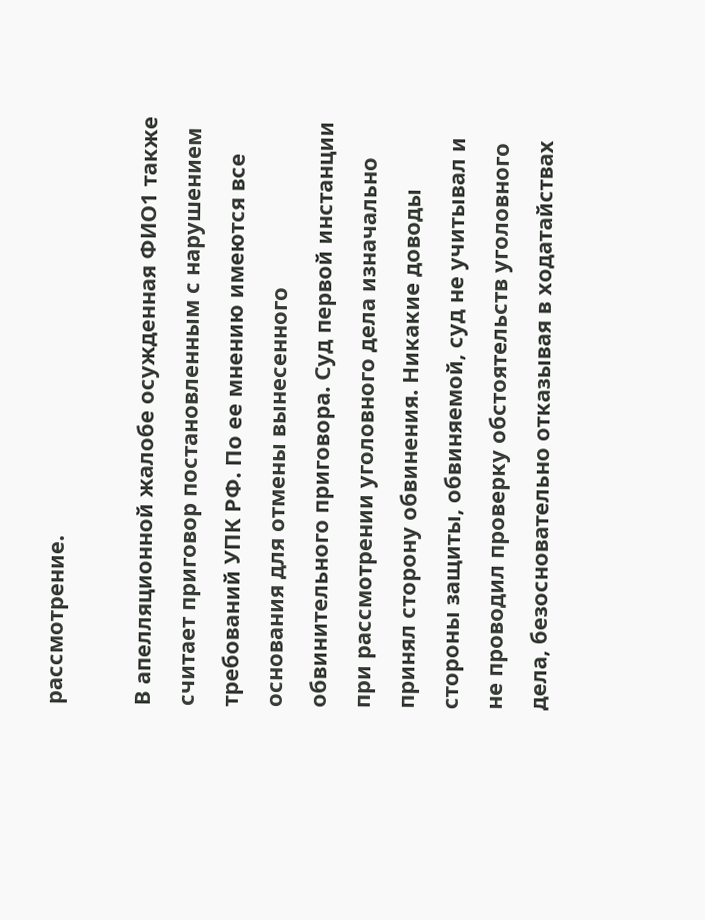рассмотрение.

В апелляционной жалобе осужденная ФИО1 также считает приговор постановленным с нарушением требований УПК РФ. По ее мнению имеются все основания для отмены вынесенного обвинительного приговора. Суд первой инстанции при рассмотрении уголовного дела изначально принял сторону обвинения. Никакие доводы стороны защиты, обвиняемой, суд не учитывал и не проводил проверку обстоятельств уголовного дела, безосновательно отказывая в ходатайствах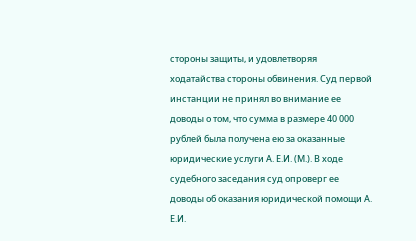стороны защиты, и удовлетворяя ходатайства стороны обвинения. Суд первой инстанции не принял во внимание ее доводы о том, что сумма в размере 40 000 рублей была получена ею за оказанные юридические услуги А. Е.И. (М.). В ходе судебного заседания суд опроверг ее доводы об оказания юридической помощи А. Е.И.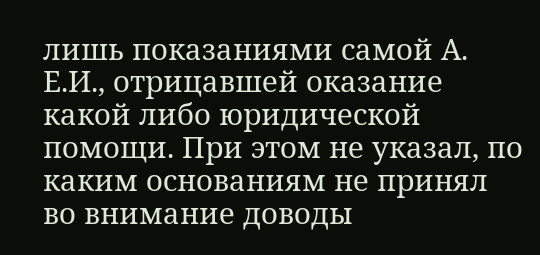лишь показаниями самой А. Е.И., отрицавшей оказание какой либо юридической помощи. При этом не указал, по каким основаниям не принял во внимание доводы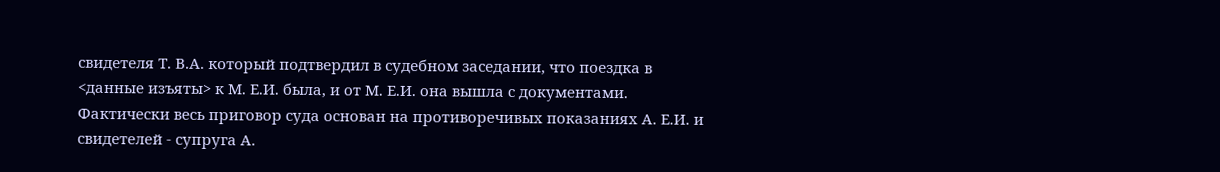свидетеля Т. В.А. который подтвердил в судебном заседании, что поездка в <данные изъяты> к М. Е.И. была, и от М. Е.И. она вышла с документами. Фактически весь приговор суда основан на противоречивых показаниях А. Е.И. и свидетелей - супруга А.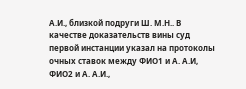А.И., близкой подруги Ш. М.Н.. В качестве доказательств вины суд первой инстанции указал на протоколы очных ставок между ФИО1 и А. А.И, ФИО2 и А. А.И.,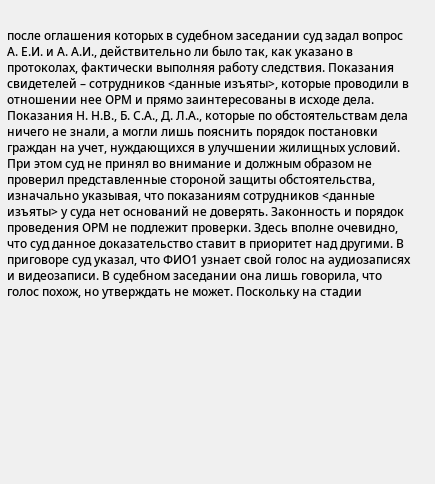после оглашения которых в судебном заседании суд задал вопрос А. Е.И. и А. А.И., действительно ли было так, как указано в протоколах, фактически выполняя работу следствия. Показания свидетелей – сотрудников <данные изъяты>, которые проводили в отношении нее ОРМ и прямо заинтересованы в исходе дела. Показания Н. Н.В., Б. С.А., Д. Л.А., которые по обстоятельствам дела ничего не знали, а могли лишь пояснить порядок постановки граждан на учет, нуждающихся в улучшении жилищных условий. При этом суд не принял во внимание и должным образом не проверил представленные стороной защиты обстоятельства, изначально указывая, что показаниям сотрудников <данные изъяты> у суда нет оснований не доверять. Законность и порядок проведения ОРМ не подлежит проверки. Здесь вполне очевидно, что суд данное доказательство ставит в приоритет над другими. В приговоре суд указал, что ФИО1 узнает свой голос на аудиозаписях и видеозаписи. В судебном заседании она лишь говорила, что голос похож, но утверждать не может. Поскольку на стадии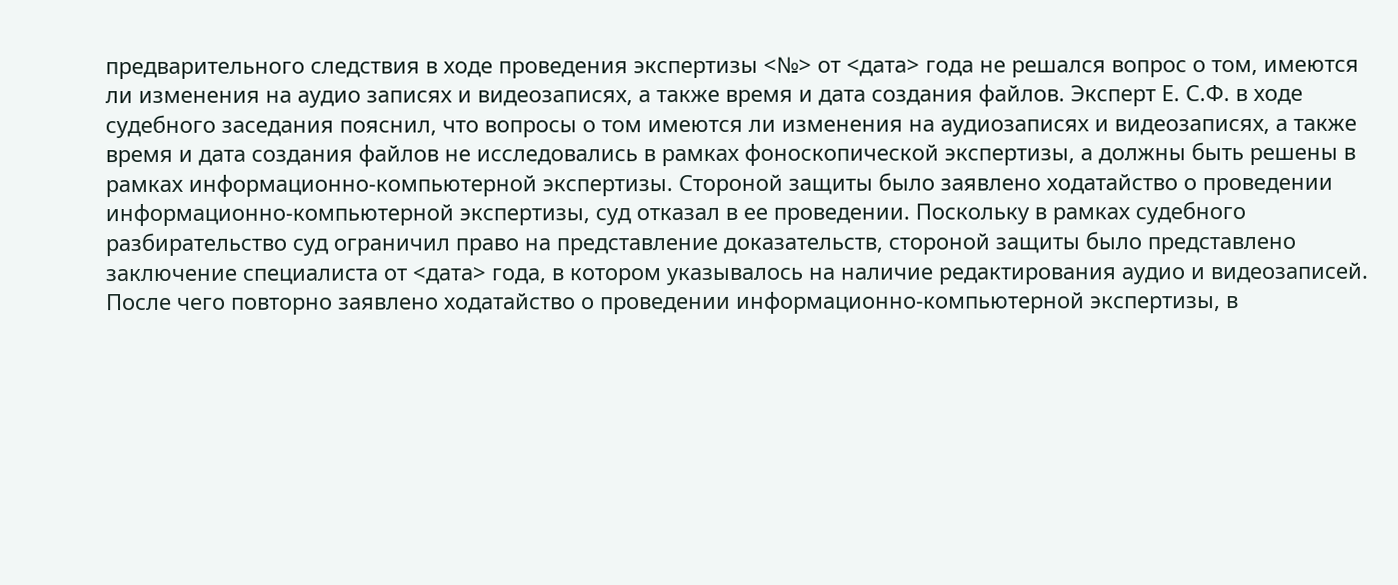предварительного следствия в ходе проведения экспертизы <№> от <дата> года не решался вопрос о том, имеются ли изменения на аудио записях и видеозаписях, а также время и дата создания файлов. Эксперт Е. С.Ф. в ходе судебного заседания пояснил, что вопросы о том имеются ли изменения на аудиозаписях и видеозаписях, а также время и дата создания файлов не исследовались в рамках фоноскопической экспертизы, а должны быть решены в рамках информационно-компьютерной экспертизы. Стороной защиты было заявлено ходатайство о проведении информационно-компьютерной экспертизы, суд отказал в ее проведении. Поскольку в рамках судебного разбирательство суд ограничил право на представление доказательств, стороной защиты было представлено заключение специалиста от <дата> года, в котором указывалось на наличие редактирования аудио и видеозаписей. После чего повторно заявлено ходатайство о проведении информационно-компьютерной экспертизы, в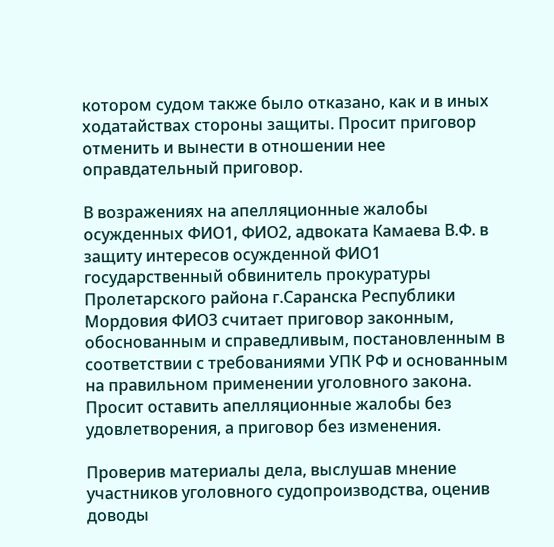котором судом также было отказано, как и в иных ходатайствах стороны защиты. Просит приговор отменить и вынести в отношении нее оправдательный приговор.

В возражениях на апелляционные жалобы осужденных ФИО1, ФИО2, адвоката Камаева В.Ф. в защиту интересов осужденной ФИО1 государственный обвинитель прокуратуры Пролетарского района г.Саранска Республики Мордовия ФИО3 считает приговор законным, обоснованным и справедливым, постановленным в соответствии с требованиями УПК РФ и основанным на правильном применении уголовного закона. Просит оставить апелляционные жалобы без удовлетворения, а приговор без изменения.

Проверив материалы дела, выслушав мнение участников уголовного судопроизводства, оценив доводы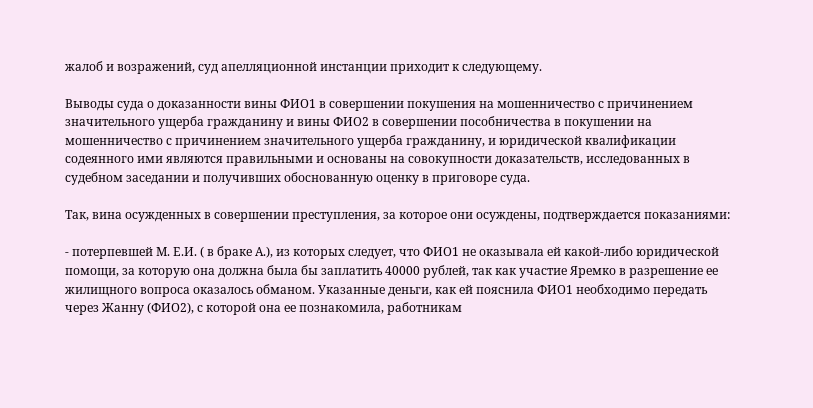жалоб и возражений, суд апелляционной инстанции приходит к следующему.

Выводы суда о доказанности вины ФИО1 в совершении покушения на мошенничество с причинением значительного ущерба гражданину и вины ФИО2 в совершении пособничества в покушении на мошенничество с причинением значительного ущерба гражданину, и юридической квалификации содеянного ими являются правильными и основаны на совокупности доказательств, исследованных в судебном заседании и получивших обоснованную оценку в приговоре суда.

Так, вина осужденных в совершении преступления, за которое они осуждены, подтверждается показаниями:

- потерпевшей М. Е.И. ( в браке А.), из которых следует, что ФИО1 не оказывала ей какой-либо юридической помощи, за которую она должна была бы заплатить 40000 рублей, так как участие Яремко в разрешение ее жилищного вопроса оказалось обманом. Указанные деньги, как ей пояснила ФИО1 необходимо передать через Жанну (ФИО2), с которой она ее познакомила, работникам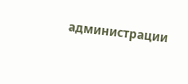администрации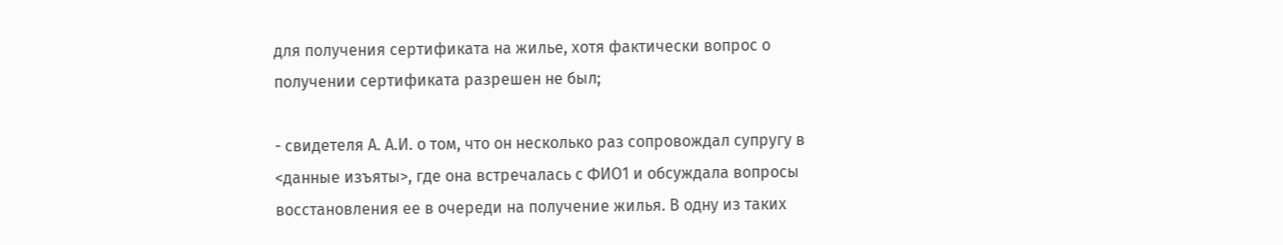для получения сертификата на жилье, хотя фактически вопрос о получении сертификата разрешен не был;

- свидетеля А. А.И. о том, что он несколько раз сопровождал супругу в <данные изъяты>, где она встречалась с ФИО1 и обсуждала вопросы восстановления ее в очереди на получение жилья. В одну из таких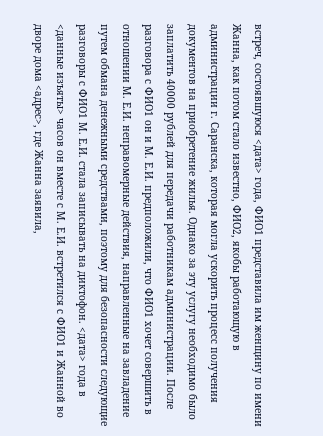встреч, состоявшуюся <дата> года, ФИО1 представила им женщину по имени Жанна, как потом стало известно, ФИО2, якобы работающую в администрации г. Саранска, которая могла ускорить процесс получения документов на приобретение жилья. Однако за эту услугу необходимо было заплатить 40000 рублей для передачи работникам администрации. После разговора с ФИО1 он и М. Е.И. предположили, что ФИО1 хочет совершить в отношении М. Е.И. неправомерные действия, направленные на завладение путем обмана денежными средствами, поэтому для безопасности следующие разговоры с ФИО1 М. Е.И. стала записывать на диктофон. <дата> года в <данные изъяты> часов он вместе с М. Е.И. встретился с ФИО1 и Жанной во дворе дома <адрес>, где Жанна заявила,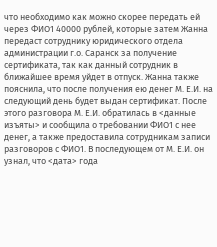что необходимо как можно скорее передать ей через ФИО1 40000 рублей, которые затем Жанна передаст сотруднику юридического отдела администрации г.о. Саранск за получение сертификата, так как данный сотрудник в ближайшее время уйдет в отпуск. Жанна также пояснила, что после получения ею денег М. Е.И. на следующий день будет выдан сертификат. После этого разговора М. Е.И. обратилась в <данные изъяты> и сообщила о требовании ФИО1 с нее денег, а также предоставила сотрудникам записи разговоров с ФИО1. В последующем от М. Е.И. он узнал, что <дата> года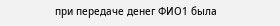при передаче денег ФИО1 была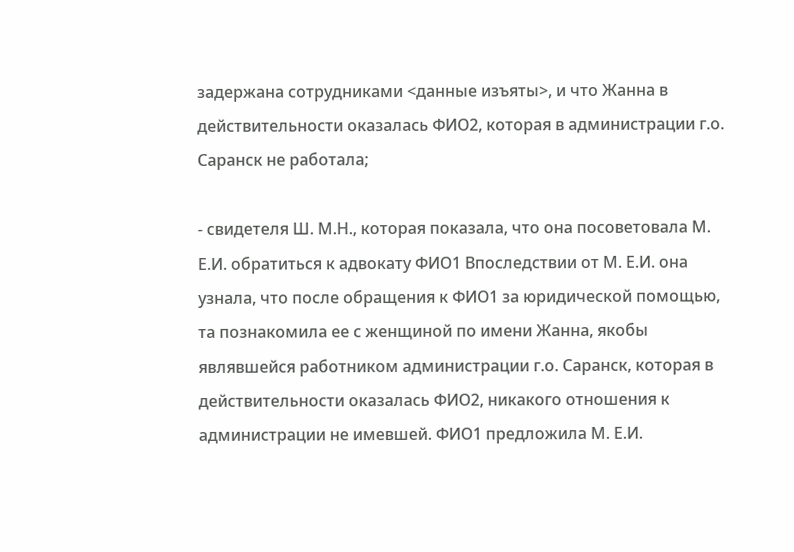задержана сотрудниками <данные изъяты>, и что Жанна в действительности оказалась ФИО2, которая в администрации г.о. Саранск не работала;

- свидетеля Ш. М.Н., которая показала, что она посоветовала М. Е.И. обратиться к адвокату ФИО1 Впоследствии от М. Е.И. она узнала, что после обращения к ФИО1 за юридической помощью, та познакомила ее с женщиной по имени Жанна, якобы являвшейся работником администрации г.о. Саранск, которая в действительности оказалась ФИО2, никакого отношения к администрации не имевшей. ФИО1 предложила М. Е.И.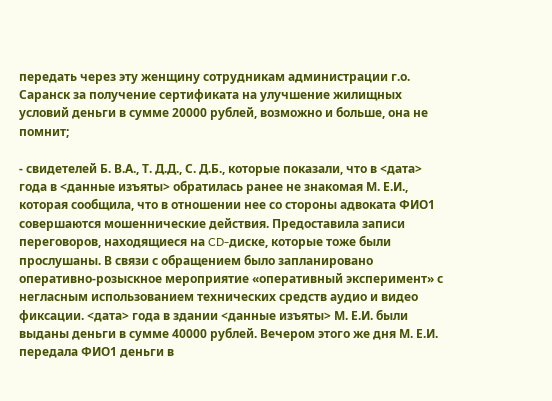передать через эту женщину сотрудникам администрации г.о. Саранск за получение сертификата на улучшение жилищных условий деньги в сумме 20000 рублей, возможно и больше, она не помнит;

- свидетелей Б. В.А., Т. Д.Д., С. Д.Б., которые показали, что в <дата> года в <данные изъяты> обратилась ранее не знакомая М. Е.И., которая сообщила, что в отношении нее со стороны адвоката ФИО1 совершаются мошеннические действия. Предоставила записи переговоров, находящиеся на CD-диске, которые тоже были прослушаны. В связи с обращением было запланировано оперативно-розыскное мероприятие «оперативный эксперимент» с негласным использованием технических средств аудио и видео фиксации. <дата> года в здании <данные изъяты> М. Е.И. были выданы деньги в сумме 40000 рублей. Вечером этого же дня М. Е.И. передала ФИО1 деньги в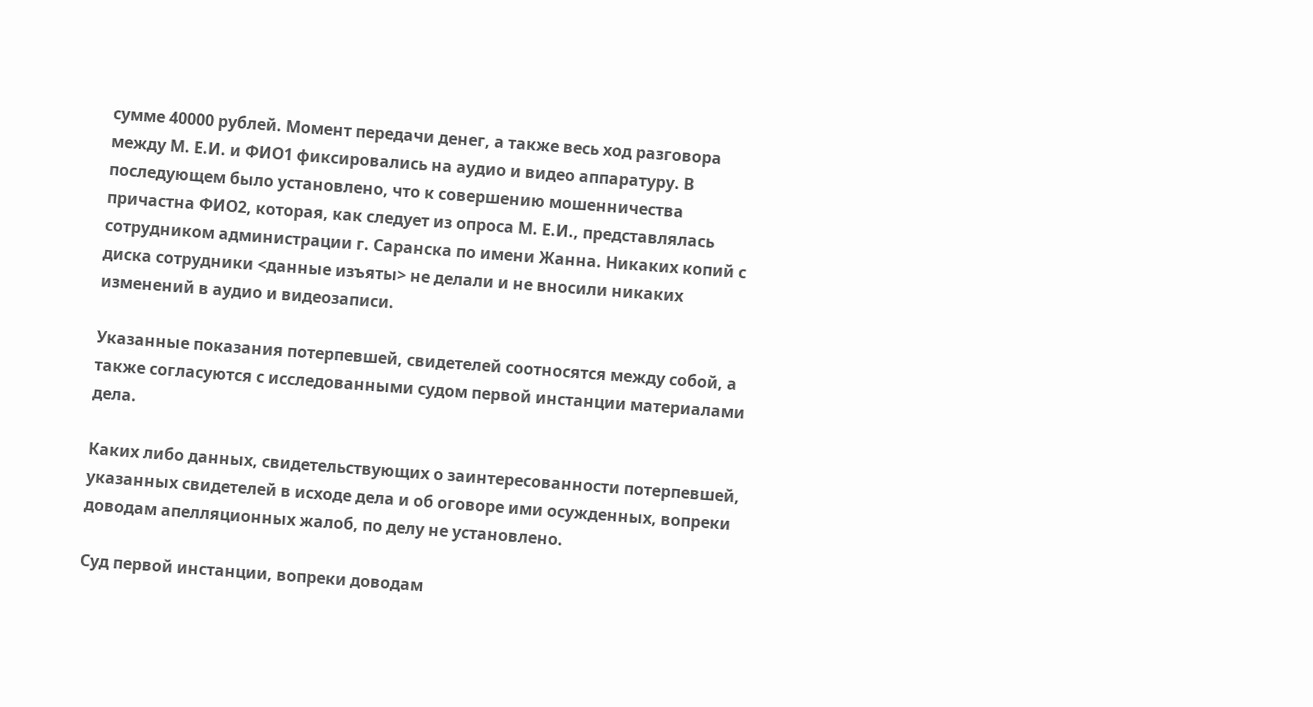сумме 40000 рублей. Момент передачи денег, а также весь ход разговора между М. Е.И. и ФИО1 фиксировались на аудио и видео аппаратуру. В последующем было установлено, что к совершению мошенничества причастна ФИО2, которая, как следует из опроса М. Е.И., представлялась сотрудником администрации г. Саранска по имени Жанна. Никаких копий с диска сотрудники <данные изъяты> не делали и не вносили никаких изменений в аудио и видеозаписи.

Указанные показания потерпевшей, свидетелей соотносятся между собой, а также согласуются с исследованными судом первой инстанции материалами дела.

Каких либо данных, свидетельствующих о заинтересованности потерпевшей, указанных свидетелей в исходе дела и об оговоре ими осужденных, вопреки доводам апелляционных жалоб, по делу не установлено.

Суд первой инстанции, вопреки доводам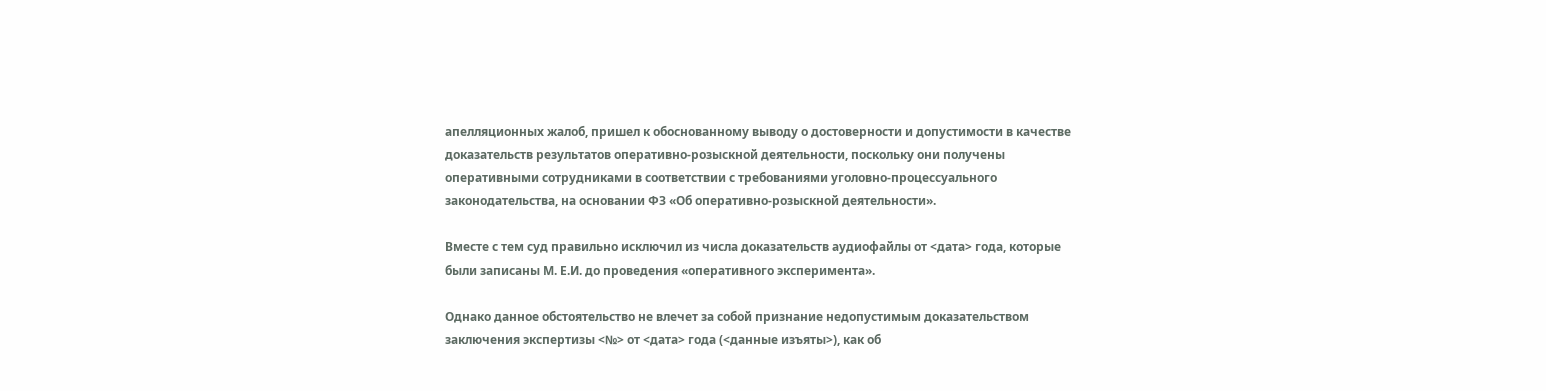апелляционных жалоб, пришел к обоснованному выводу о достоверности и допустимости в качестве доказательств результатов оперативно-розыскной деятельности, поскольку они получены оперативными сотрудниками в соответствии с требованиями уголовно-процессуального законодательства, на основании ФЗ «Об оперативно-розыскной деятельности».

Вместе с тем суд правильно исключил из числа доказательств аудиофайлы от <дата> года, которые были записаны М. Е.И. до проведения «оперативного эксперимента».

Однако данное обстоятельство не влечет за собой признание недопустимым доказательством заключения экспертизы <№> от <дата> года (<данные изъяты>), как об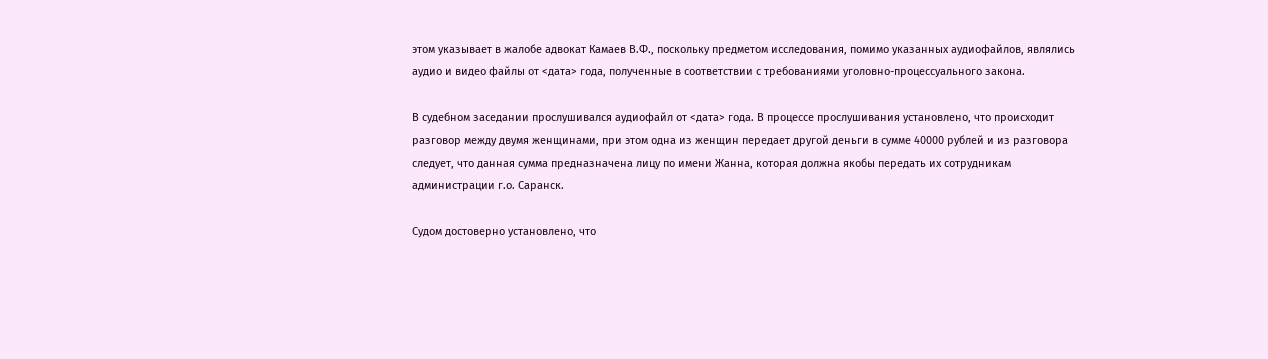этом указывает в жалобе адвокат Камаев В.Ф., поскольку предметом исследования, помимо указанных аудиофайлов, являлись аудио и видео файлы от <дата> года, полученные в соответствии с требованиями уголовно-процессуального закона.

В судебном заседании прослушивался аудиофайл от <дата> года. В процессе прослушивания установлено, что происходит разговор между двумя женщинами, при этом одна из женщин передает другой деньги в сумме 40000 рублей и из разговора следует, что данная сумма предназначена лицу по имени Жанна, которая должна якобы передать их сотрудникам администрации г.о. Саранск.

Судом достоверно установлено, что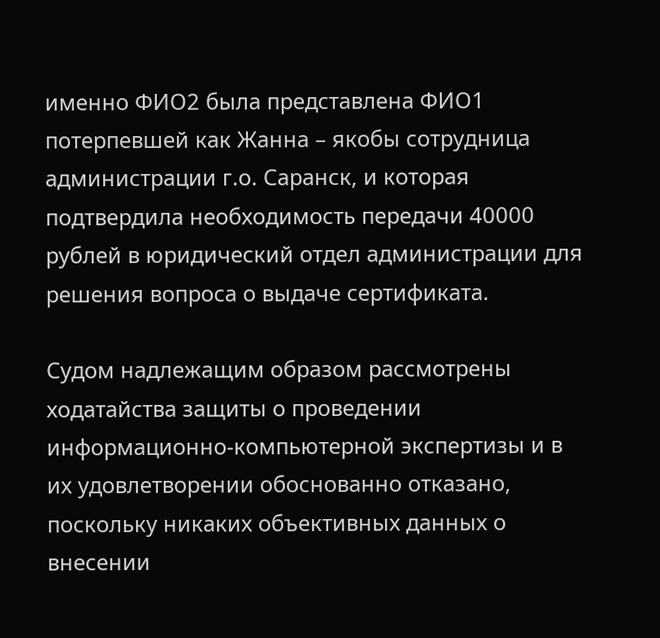именно ФИО2 была представлена ФИО1 потерпевшей как Жанна – якобы сотрудница администрации г.о. Саранск, и которая подтвердила необходимость передачи 40000 рублей в юридический отдел администрации для решения вопроса о выдаче сертификата.

Судом надлежащим образом рассмотрены ходатайства защиты о проведении информационно-компьютерной экспертизы и в их удовлетворении обоснованно отказано, поскольку никаких объективных данных о внесении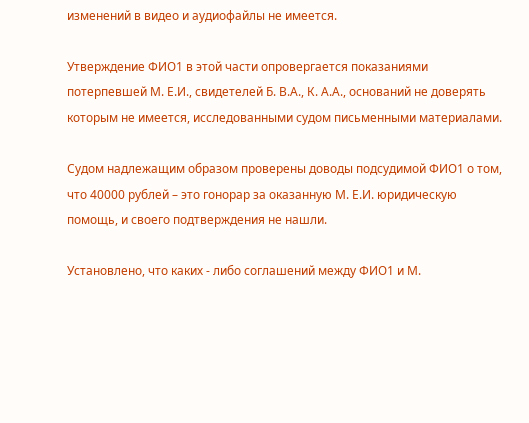изменений в видео и аудиофайлы не имеется.

Утверждение ФИО1 в этой части опровергается показаниями потерпевшей М. Е.И., свидетелей Б. В.А., К. А.А., оснований не доверять которым не имеется, исследованными судом письменными материалами.

Судом надлежащим образом проверены доводы подсудимой ФИО1 о том, что 40000 рублей – это гонорар за оказанную М. Е.И. юридическую помощь, и своего подтверждения не нашли.

Установлено, что каких - либо соглашений между ФИО1 и М.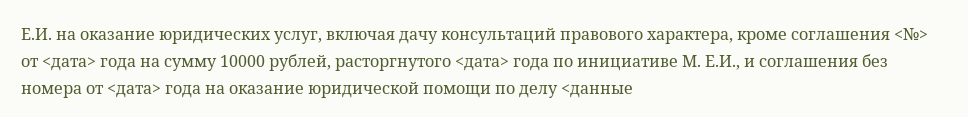Е.И. на оказание юридических услуг, включая дачу консультаций правового характера, кроме соглашения <№> от <дата> года на сумму 10000 рублей, расторгнутого <дата> года по инициативе М. Е.И., и соглашения без номера от <дата> года на оказание юридической помощи по делу <данные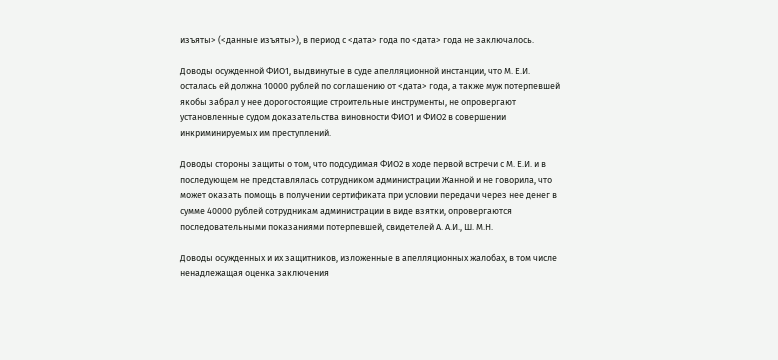изъяты> (<данные изъяты>), в период с <дата> года по <дата> года не заключалось.

Доводы осужденной ФИО1, выдвинутые в суде апелляционной инстанции, что М. Е.И. осталась ей должна 10000 рублей по соглашению от <дата> года, а также муж потерпевшей якобы забрал у нее дорогостоящие строительные инструменты, не опровергают установленные судом доказательства виновности ФИО1 и ФИО2 в совершении инкриминируемых им преступлений.

Доводы стороны защиты о том, что подсудимая ФИО2 в ходе первой встречи с М. Е.И. и в последующем не представлялась сотрудником администрации Жанной и не говорила, что может оказать помощь в получении сертификата при условии передачи через нее денег в сумме 40000 рублей сотрудникам администрации в виде взятки, опровергаются последовательными показаниями потерпевшей, свидетелей А. А.И., Ш. М.Н.

Доводы осужденных и их защитников, изложенные в апелляционных жалобах, в том числе ненадлежащая оценка заключения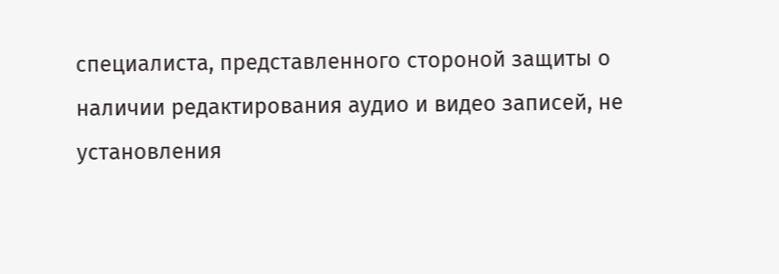специалиста, представленного стороной защиты о наличии редактирования аудио и видео записей, не установления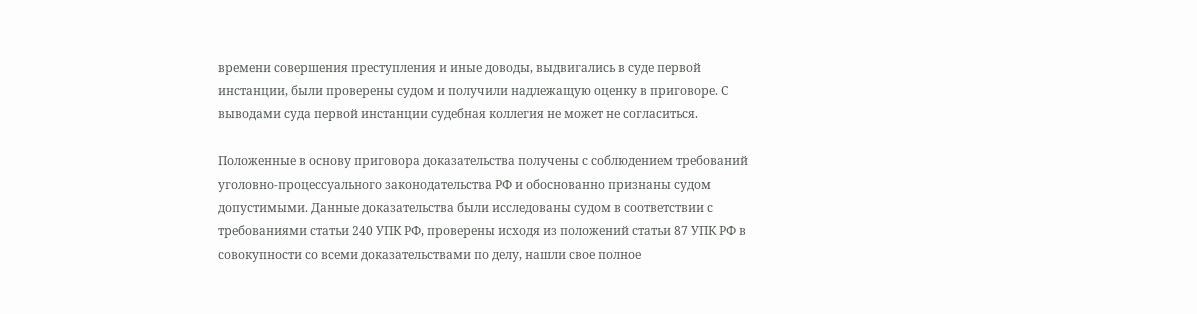времени совершения преступления и иные доводы, выдвигались в суде первой инстанции, были проверены судом и получили надлежащую оценку в приговоре. С выводами суда первой инстанции судебная коллегия не может не согласиться.

Положенные в основу приговора доказательства получены с соблюдением требований уголовно-процессуального законодательства РФ и обоснованно признаны судом допустимыми. Данные доказательства были исследованы судом в соответствии с требованиями статьи 240 УПК РФ, проверены исходя из положений статьи 87 УПК РФ в совокупности со всеми доказательствами по делу, нашли свое полное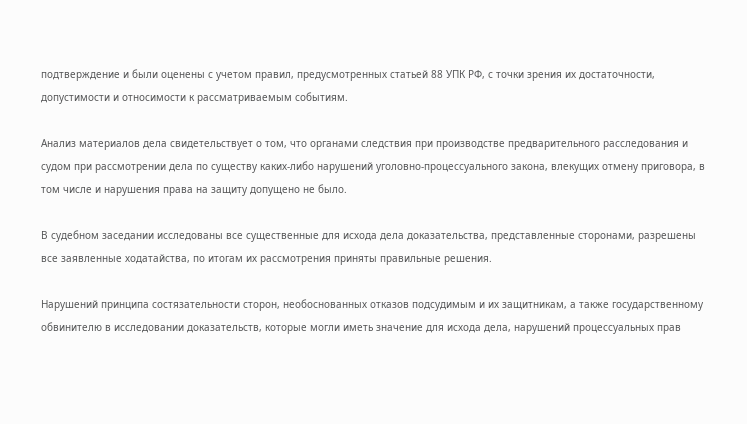подтверждение и были оценены с учетом правил, предусмотренных статьей 88 УПК РФ, с точки зрения их достаточности, допустимости и относимости к рассматриваемым событиям.

Анализ материалов дела свидетельствует о том, что органами следствия при производстве предварительного расследования и судом при рассмотрении дела по существу каких-либо нарушений уголовно-процессуального закона, влекущих отмену приговора, в том числе и нарушения права на защиту допущено не было.

В судебном заседании исследованы все существенные для исхода дела доказательства, представленные сторонами, разрешены все заявленные ходатайства, по итогам их рассмотрения приняты правильные решения.

Нарушений принципа состязательности сторон, необоснованных отказов подсудимым и их защитникам, а также государственному обвинителю в исследовании доказательств, которые могли иметь значение для исхода дела, нарушений процессуальных прав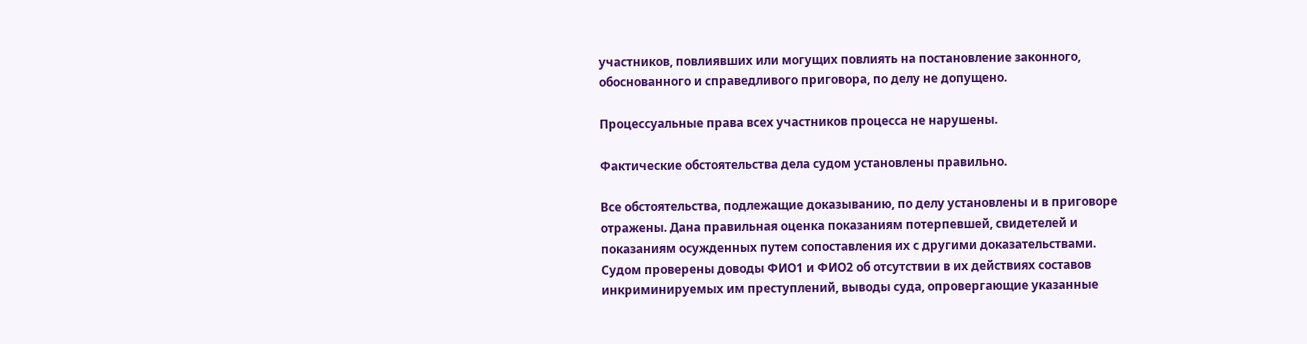участников, повлиявших или могущих повлиять на постановление законного, обоснованного и справедливого приговора, по делу не допущено.

Процессуальные права всех участников процесса не нарушены.

Фактические обстоятельства дела судом установлены правильно.

Все обстоятельства, подлежащие доказыванию, по делу установлены и в приговоре отражены. Дана правильная оценка показаниям потерпевшей, свидетелей и показаниям осужденных путем сопоставления их с другими доказательствами. Судом проверены доводы ФИО1 и ФИО2 об отсутствии в их действиях составов инкриминируемых им преступлений, выводы суда, опровергающие указанные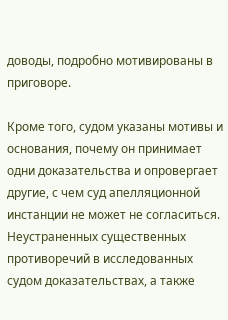доводы, подробно мотивированы в приговоре.

Кроме того, судом указаны мотивы и основания, почему он принимает одни доказательства и опровергает другие, с чем суд апелляционной инстанции не может не согласиться. Неустраненных существенных противоречий в исследованных судом доказательствах, а также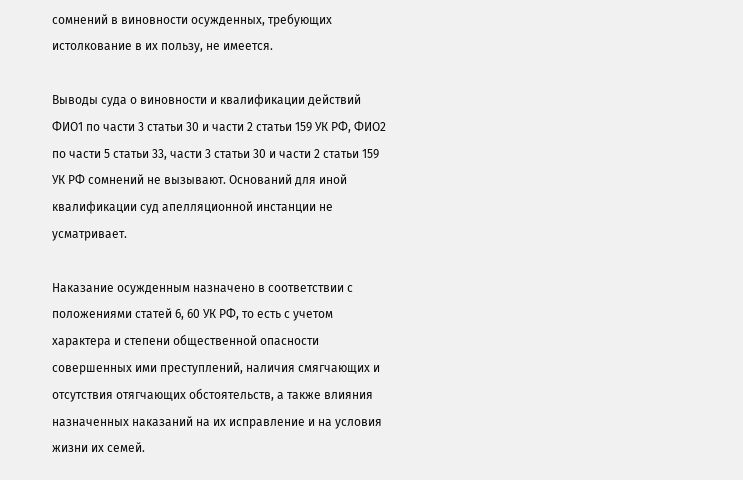сомнений в виновности осужденных, требующих истолкование в их пользу, не имеется.

Выводы суда о виновности и квалификации действий ФИО1 по части 3 статьи 30 и части 2 статьи 159 УК РФ, ФИО2 по части 5 статьи 33, части 3 статьи 30 и части 2 статьи 159 УК РФ сомнений не вызывают. Оснований для иной квалификации суд апелляционной инстанции не усматривает.

Наказание осужденным назначено в соответствии с положениями статей 6, 60 УК РФ, то есть с учетом характера и степени общественной опасности совершенных ими преступлений, наличия смягчающих и отсутствия отягчающих обстоятельств, а также влияния назначенных наказаний на их исправление и на условия жизни их семей.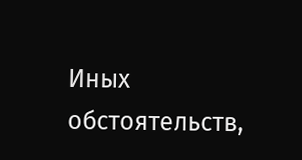Иных обстоятельств,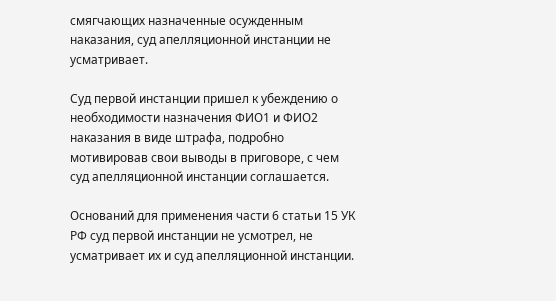смягчающих назначенные осужденным наказания, суд апелляционной инстанции не усматривает.

Суд первой инстанции пришел к убеждению о необходимости назначения ФИО1 и ФИО2 наказания в виде штрафа, подробно мотивировав свои выводы в приговоре, с чем суд апелляционной инстанции соглашается.

Оснований для применения части 6 статьи 15 УК РФ суд первой инстанции не усмотрел, не усматривает их и суд апелляционной инстанции.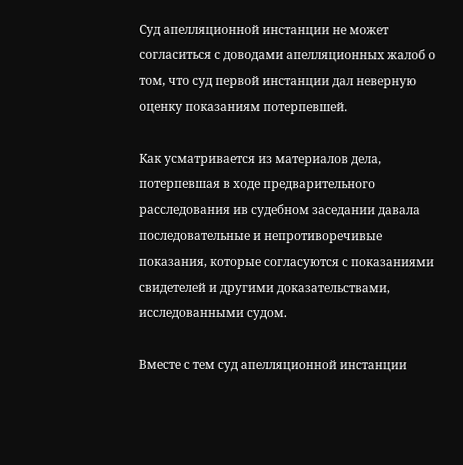Суд апелляционной инстанции не может согласиться с доводами апелляционных жалоб о том, что суд первой инстанции дал неверную оценку показаниям потерпевшей.

Как усматривается из материалов дела, потерпевшая в ходе предварительного расследования ив судебном заседании давала последовательные и непротиворечивые показания, которые согласуются с показаниями свидетелей и другими доказательствами, исследованными судом.

Вместе с тем суд апелляционной инстанции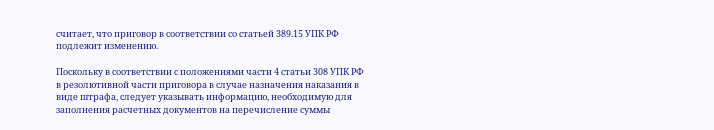считает, что приговор в соответствии со статьей 389.15 УПК РФ подлежит изменению.

Поскольку в соответствии с положениями части 4 статьи 308 УПК РФ в резолютивной части приговора в случае назначения наказания в виде штрафа, следует указывать информацию, необходимую для заполнения расчетных документов на перечисление суммы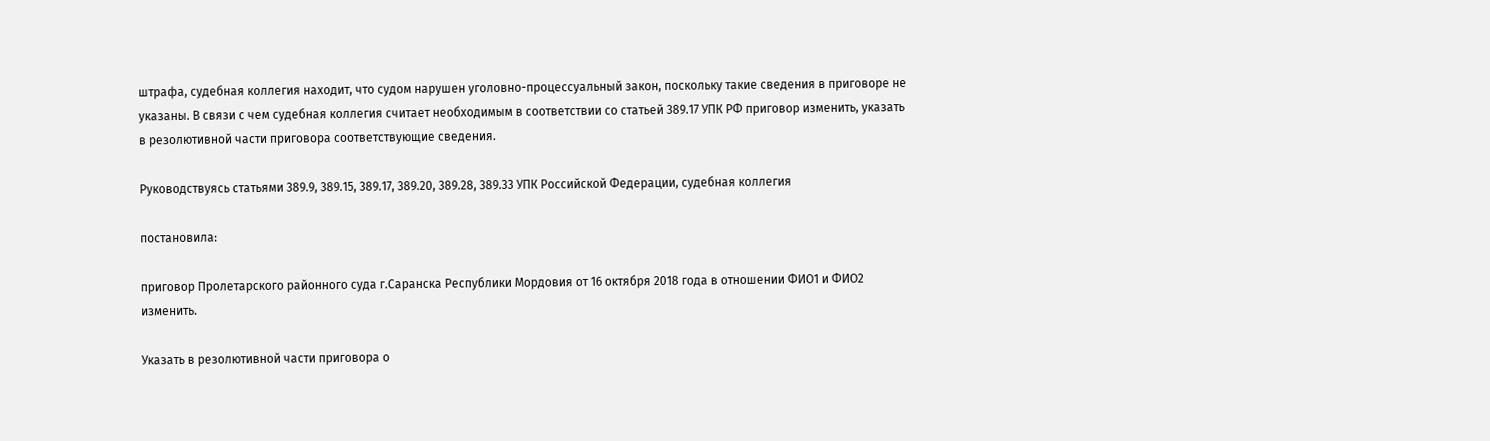штрафа, судебная коллегия находит, что судом нарушен уголовно-процессуальный закон, поскольку такие сведения в приговоре не указаны. В связи с чем судебная коллегия считает необходимым в соответствии со статьей 389.17 УПК РФ приговор изменить, указать в резолютивной части приговора соответствующие сведения.

Руководствуясь статьями 389.9, 389.15, 389.17, 389.20, 389.28, 389.33 УПК Российской Федерации, судебная коллегия

постановила:

приговор Пролетарского районного суда г.Саранска Республики Мордовия от 16 октября 2018 года в отношении ФИО1 и ФИО2 изменить.

Указать в резолютивной части приговора о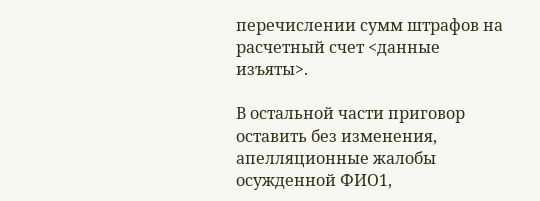перечислении сумм штрафов на расчетный счет <данные изъяты>.

В остальной части приговор оставить без изменения, апелляционные жалобы осужденной ФИО1,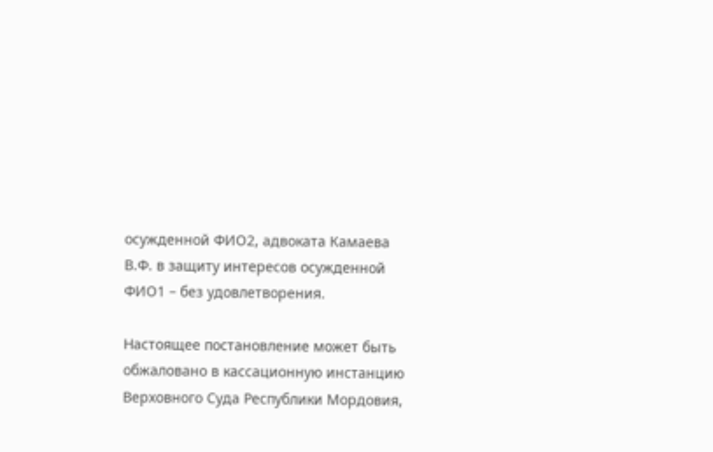осужденной ФИО2, адвоката Камаева В.Ф. в защиту интересов осужденной ФИО1 – без удовлетворения.

Настоящее постановление может быть обжаловано в кассационную инстанцию Верховного Суда Республики Мордовия,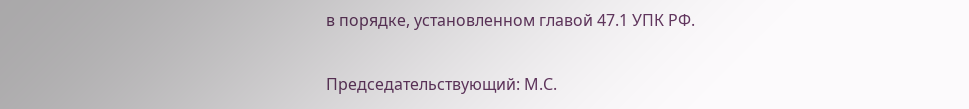в порядке, установленном главой 47.1 УПК РФ.

Председательствующий: М.С.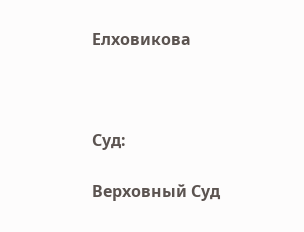Елховикова



Суд:

Верховный Суд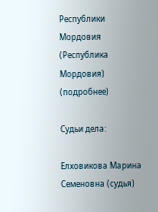Республики Мордовия (Республика Мордовия) (подробнее)

Судьи дела:

Елховикова Марина Семеновна (судья)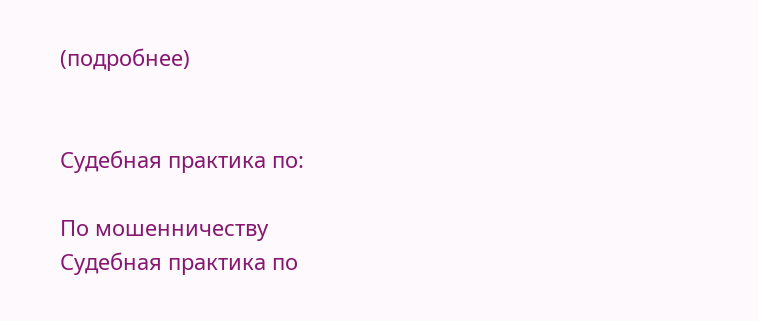(подробнее)


Судебная практика по:

По мошенничеству
Судебная практика по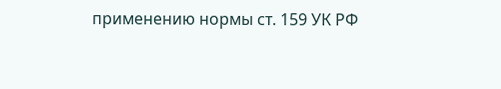применению нормы ст. 159 УК РФ